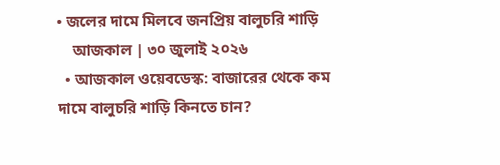• জলের দামে মিলবে জনপ্রিয় বালুচরি শাড়ি
    আজকাল | ৩০ জুলাই ২০২৬
  • আজকাল ওয়েবডেস্ক: বাজারের থেকে কম দামে বালুচরি শাড়ি কিনতে চান?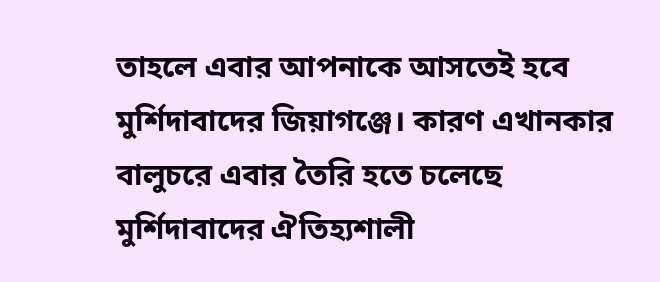তাহলে এবার আপনাকে আসতেই হবে মুর্শিদাবাদের জিয়াগঞ্জে। কারণ এখানকার বালুচরে এবার তৈরি হতে চলেছে মুর্শিদাবাদের ঐতিহ্যশালী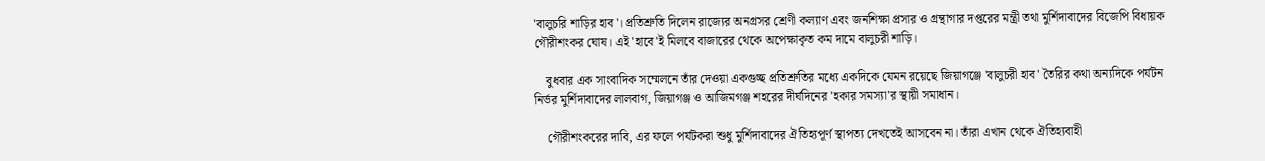'বালুচরি শাড়ির হাব'। প্রতিশ্রুতি দিলেন রাজ্যের অনগ্রসর শ্রেণী কল্যাণ এবং জনশিক্ষা প্রসার ও গ্রন্থাগার দপ্তরের মন্ত্রী তথা মুর্শিদাবাদের বিজেপি বিধায়ক গৌরীশংকর ঘোষ। এই 'হাবে'ই মিলবে বাজারের থেকে অপেক্ষাকৃত কম দামে বালুচরী শাড়ি।

    বুধবার এক সাংবাদিক সম্মেলনে তাঁর দেওয়া একগুচ্ছ প্রতিশ্রুতির মধ্যে একদিকে যেমন রয়েছে জিয়াগঞ্জে 'বালুচরী হাব' তৈরির কথা অন্যদিকে পর্যটন নির্ভর মুর্শিদাবাদের লালবাগ, জিয়াগঞ্জ ও আজিমগঞ্জ শহরের দীর্ঘদিনের 'হকার সমস্যা'র স্থায়ী সমাধান।

    গৌরীশংকরের দাবি, এর ফলে পর্যটকরা শুধু মুর্শিদাবাদের ঐতিহ্যপূর্ণ স্থাপত্য দেখতেই আসবেন না। তাঁরা এখান থেকে ঐতিহ্যবাহী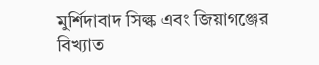মুর্শিদাবাদ সিল্ক এবং জিয়াগঞ্জের বিখ্যাত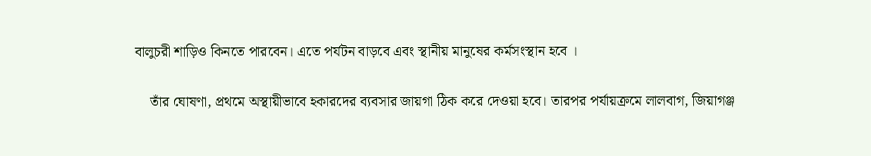বালুচরী শাড়িও কিনতে পারবেন। এতে পর্যটন বাড়বে এবং স্থানীয় মানুষের কর্মসংস্থান হবে ।

    তাঁর ঘোষণা, প্রথমে অস্থায়ীভাবে হকারদের ব্যবসার জায়গা ঠিক করে দেওয়া হবে। তারপর পর্যায়ক্রমে লালবাগ, জিয়াগঞ্জ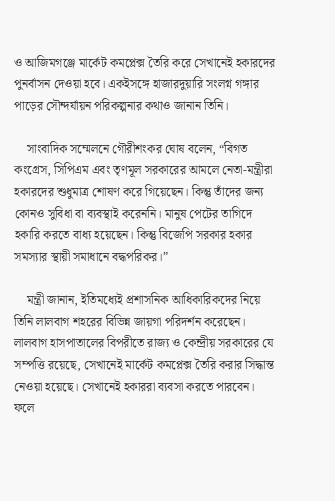ও আজিমগঞ্জে মার্কেট কমপ্লেক্স তৈরি করে সেখানেই হকারদের পুনর্বাসন দেওয়া হবে। একইসঙ্গে হাজারদুয়ারি সংলগ্ন গঙ্গার পাড়ের সৌন্দর্যায়ন পরিকল্পনার কথাও জানান তিনি।

    সাংবাদিক সম্মেলনে গৌরীশংকর ঘোষ বলেন, “বিগত কংগ্রেস, সিপিএম এবং তৃণমূল সরকারের আমলে নেতা-মন্ত্রীরা হকারদের শুধুমাত্র শোষণ করে গিয়েছেন। কিন্তু তাঁদের জন্য কোনও সুবিধা বা ব্যবস্থাই করেননি। মানুষ পেটের তাগিদে হকারি করতে বাধ্য হয়েছেন। কিন্তু বিজেপি সরকার হকার সমস্যার স্থায়ী সমাধানে বদ্ধপরিকর।”

    মন্ত্রী জানান, ইতিমধ্যেই প্রশাসনিক আধিকারিকদের নিয়ে তিনি লালবাগ শহরের বিভিন্ন জায়গা পরিদর্শন করেছেন। লালবাগ হাসপাতালের বিপরীতে রাজ্য ও কেন্দ্রীয় সরকারের যে সম্পত্তি রয়েছে, সেখানেই মার্কেট কমপ্লেক্স তৈরি করার সিদ্ধান্ত নেওয়া হয়েছে। সেখানেই হকাররা ব্যবসা করতে পারবেন। ফলে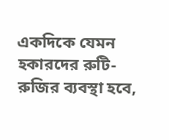একদিকে যেমন হকারদের রুটি-রুজির ব্যবস্থা হবে,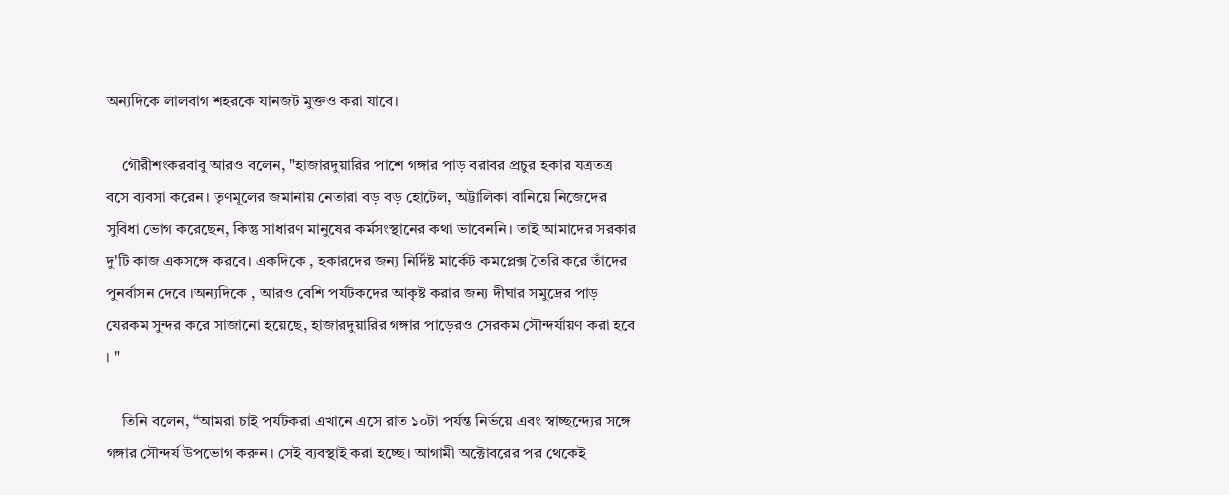অন্যদিকে লালবাগ শহরকে যানজট মুক্তও করা যাবে।

    গৌরীশংকরবাবু আরও বলেন, "হাজারদুয়ারির পাশে গঙ্গার পাড় বরাবর প্রচুর হকার যত্রতত্র বসে ব্যবসা করেন। তৃণমূলের জমানায় নেতারা বড় বড় হোটেল, অট্টালিকা বানিয়ে নিজেদের সুবিধা ভোগ করেছেন, কিন্তু সাধারণ মানুষের কর্মসংস্থানের কথা ভাবেননি। তাই আমাদের সরকার দু'টি কাজ একসঙ্গে করবে। একদিকে , হকারদের জন্য নির্দিষ্ট মার্কেট কমপ্লেক্স তৈরি করে তাঁদের পুনর্বাসন দেবে ।অন্যদিকে , আরও বেশি পর্যটকদের আকৃষ্ট করার জন্য দীঘার সমুদ্রের পাড় যেরকম সুন্দর করে সাজানো হয়েছে, হাজারদুয়ারির গঙ্গার পাড়েরও সেরকম সৌন্দর্যায়ণ করা হবে । "

    তিনি বলেন, “আমরা চাই পর্যটকরা এখানে এসে রাত ১০টা পর্যন্ত নির্ভয়ে এবং স্বাচ্ছন্দ্যের সঙ্গে গঙ্গার সৌন্দর্য উপভোগ করুন। সেই ব্যবস্থাই করা হচ্ছে। আগামী অক্টোবরের পর থেকেই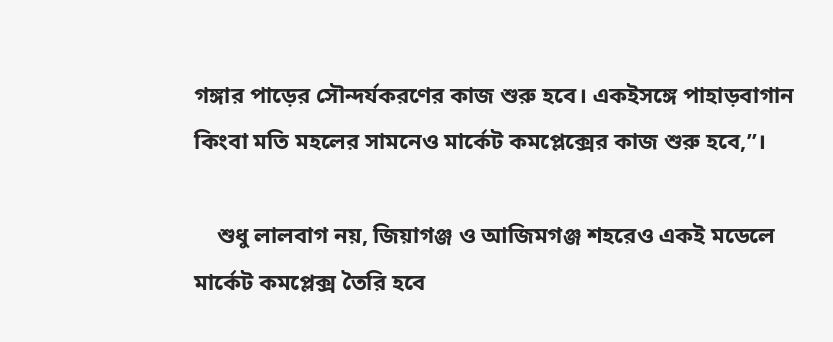গঙ্গার পাড়ের সৌন্দর্যকরণের কাজ শুরু হবে। একইসঙ্গে পাহাড়বাগান কিংবা মতি মহলের সামনেও মার্কেট কমপ্লেক্সের কাজ শুরু হবে,”।

    শুধু লালবাগ নয়, জিয়াগঞ্জ ও আজিমগঞ্জ শহরেও একই মডেলে মার্কেট কমপ্লেক্স তৈরি হবে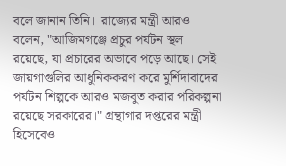বলে জানান তিনি।  রাজ্যের মন্ত্রী আরও বলেন, "আজিমগঞ্জে প্রচুর পর্যটন স্থল রয়েছে, যা প্রচারের অভাবে পড়ে আছে। সেই জায়গাগুলির আধুনিককরণ করে মুর্শিদাবাদের পর্যটন শিল্পকে আরও মজবুত করার পরিকল্পনা রয়েছে সরকারের।" গ্রন্থাগার দপ্তরের মন্ত্রী হিসেবেও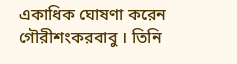একাধিক ঘোষণা করেন গৌরীশংকরবাবু । তিনি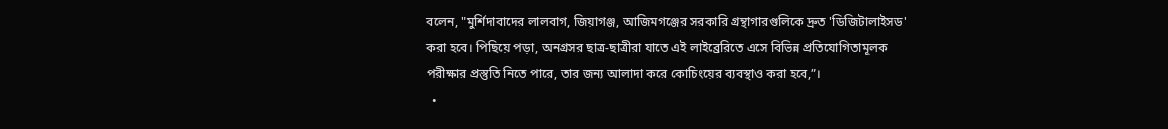বলেন, "মুর্শিদাবাদের লালবাগ, জিয়াগঞ্জ, আজিমগঞ্জের সরকারি গ্রন্থাগারগুলিকে দ্রুত 'ডিজিটালাইসড' করা হবে। পিছিয়ে পড়া, অনগ্রসর ছাত্র-ছাত্রীরা যাতে এই লাইব্রেরিতে এসে বিভিন্ন প্রতিযোগিতামূলক পরীক্ষার প্রস্তুতি নিতে পারে, তার জন্য আলাদা করে কোচিংয়ের ব্যবস্থাও করা হবে,”।
  •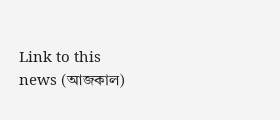Link to this news (আজকাল)